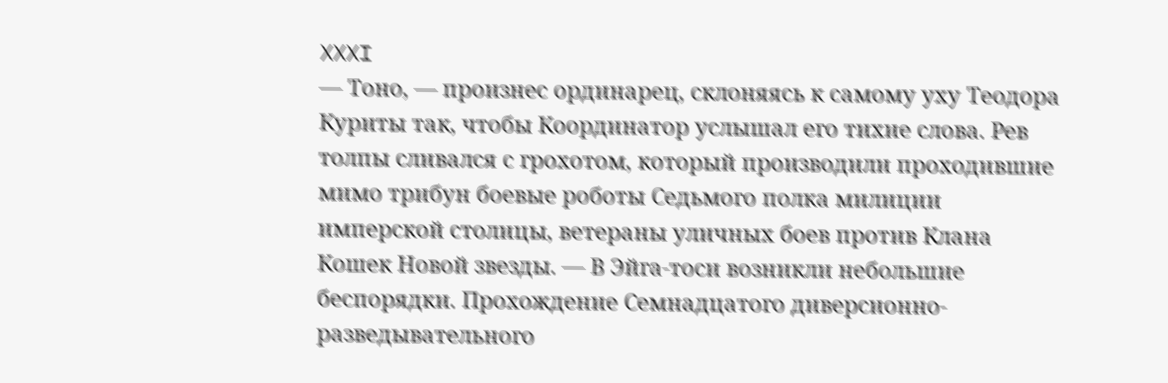XXXI
— Тоно, — произнес ординарец, склоняясь к самому уху Теодора Куриты так, чтобы Координатор услышал его тихие слова. Рев толпы сливался с грохотом, который производили проходившие мимо трибун боевые роботы Седьмого полка милиции имперской столицы, ветераны уличных боев против Клана Кошек Новой звезды. — В Эйга-тоси возникли небольшие беспорядки. Прохождение Семнадцатого диверсионно-разведывательного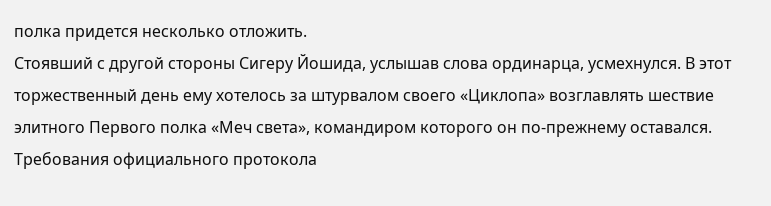полка придется несколько отложить.
Стоявший с другой стороны Сигеру Йошида, услышав слова ординарца, усмехнулся. В этот торжественный день ему хотелось за штурвалом своего «Циклопа» возглавлять шествие элитного Первого полка «Меч света», командиром которого он по-прежнему оставался. Требования официального протокола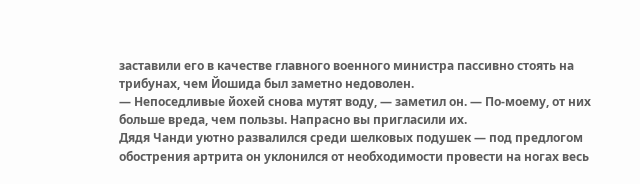заставили его в качестве главного военного министра пассивно стоять на трибунах, чем Йошида был заметно недоволен.
— Непоседливые йохей снова мутят воду, — заметил он. — По-моему, от них больше вреда, чем пользы. Напрасно вы пригласили их.
Дядя Чанди уютно развалился среди шелковых подушек — под предлогом обострения артрита он уклонился от необходимости провести на ногах весь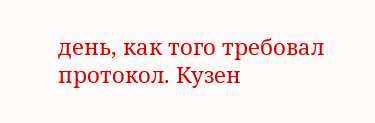день, как того требовал протокол. Кузен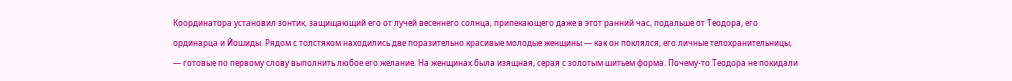Координатора установил зонтик, защищающий его от лучей весеннего солнца, припекающего даже в этот ранний час, подальше от Теодора, его ординарца и Йошиды. Рядом с толстяком находились две поразительно красивые молодые женщины — как он поклялся, его личные телохранительницы, — готовые по первому слову выполнить любое его желание. На женщинах была изящная, серая с золотым шитьем форма. Почему-то Теодора не покидали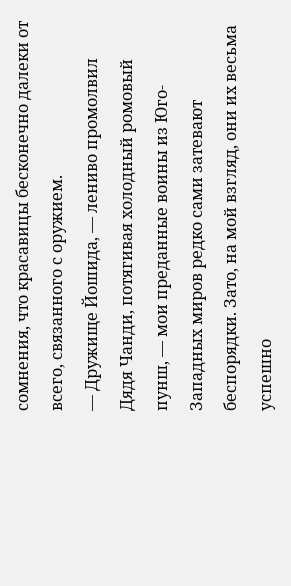сомнения, что красавицы бесконечно далеки от всего, связанного с оружием.
— Дружище Йошида, — лениво промолвил Дядя Чанди, потягивая холодный ромовый пунш, — мои преданные воины из Юго-Западных миров редко сами затевают беспорядки. Зато, на мой взгляд, они их весьма успешно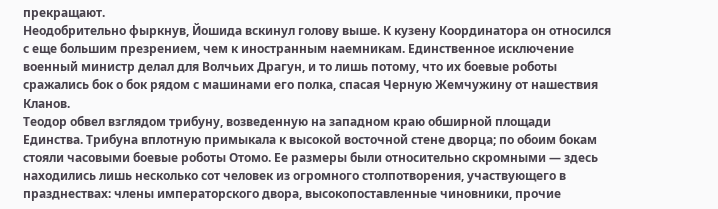прекращают.
Неодобрительно фыркнув, Йошида вскинул голову выше. К кузену Координатора он относился с еще большим презрением, чем к иностранным наемникам. Единственное исключение военный министр делал для Волчьих Драгун, и то лишь потому, что их боевые роботы сражались бок о бок рядом с машинами его полка, спасая Черную Жемчужину от нашествия Кланов.
Теодор обвел взглядом трибуну, возведенную на западном краю обширной площади Единства. Трибуна вплотную примыкала к высокой восточной стене дворца; по обоим бокам стояли часовыми боевые роботы Отомо. Ее размеры были относительно скромными — здесь находились лишь несколько сот человек из огромного столпотворения, участвующего в празднествах: члены императорского двора, высокопоставленные чиновники, прочие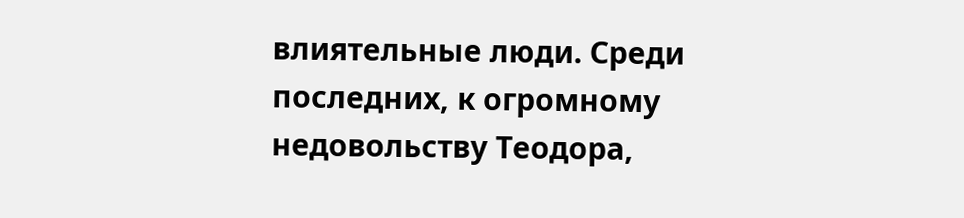влиятельные люди. Среди последних, к огромному недовольству Теодора,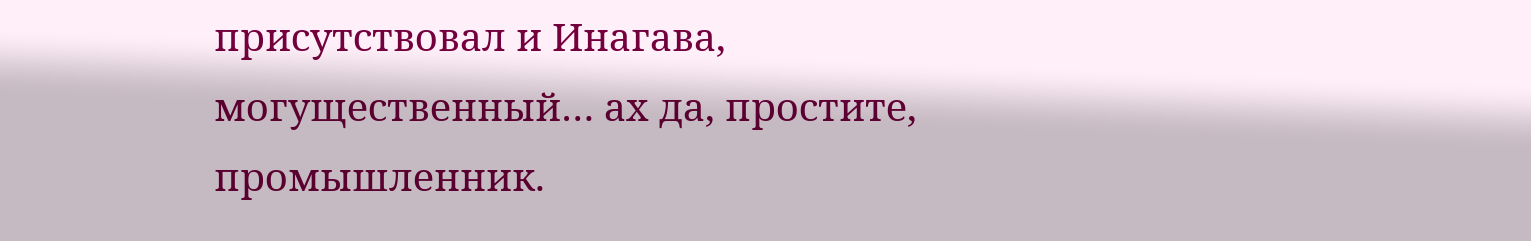присутствовал и Инагава, могущественный… ах да, простите, промышленник.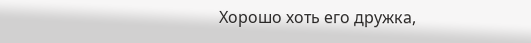Хорошо хоть его дружка,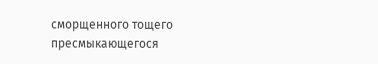сморщенного тощего пресмыкающегося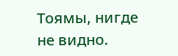Тоямы, нигде не видно.